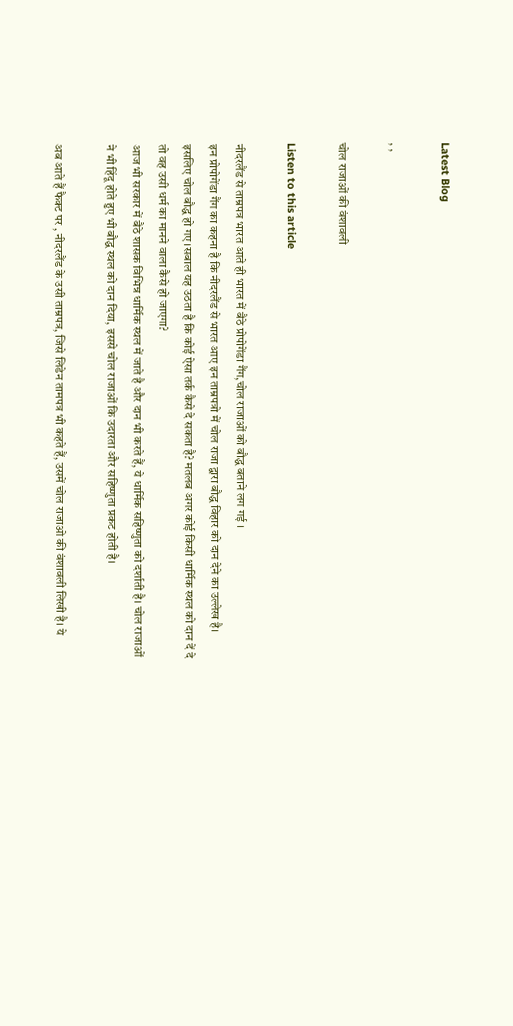Latest Blog

, ,

चोल राजाओं की वंशावली

Listen to this article

नीदरलैंड से ताम्रपत्र भारत आते ही भारत में बैठे प्रोपोगेंडा गैंग,चोल राजाओं को बौद्ध बताने लग गई ।
इन प्रोपोगेंडा गैंग का कहना है कि नीदरलैंड से भारत आए इन ताम्रपत्रो में चोल राजा द्वारा बौद्ध विहार को दान देने का उल्लेख है। इसलिए चोल बौद्ध हो गए।सबाल यह उठता है कि कोई ऐसा तर्क कैसे दे सकता है? मतलब अगर कोई किसी धार्मिक स्थल को दान दें दे तो वह उसी धर्म का मानने वाला कैसे हो जाएगा?
आज भी सरकार में बैठे शासक विभिन्न धार्मिक स्थल में जाते है और दान भी करते हैं, ये धार्मिक सहिष्णुता को दर्शाती है। चोल राजाओं ने भी हिंदू होते हुए भी बौद्ध स्थल को दान दिया, इससे चोल राजाओं कि उदारता और सहिष्णुता प्रकट होती है।

अब आते हैं फैक्ट पर , नीदरलैंड के उसी ताम्रपत्र, जिसे लिडेन तामपत्र भी कहते हैं, उसमें चोल राजाओ की वंशावली लिखी है। ये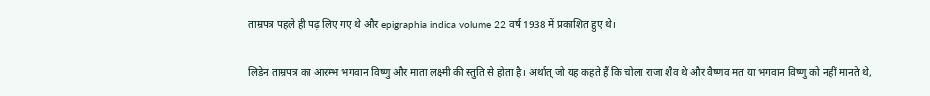ताम्रपत्र पहले ही पढ़ लिए गए थे और epigraphia indica volume 22 वर्ष 1938 में प्रकाशित हुए थे।

लिडेन ताम्रपत्र का आरम्भ भगवान विष्णु और माता लक्ष्मी की स्तुति से होता है। अर्थात् जो यह कहते हैं कि चोला राजा शैव थे और वैष्णव मत या भगवान विष्णु को नहीं मानते थे,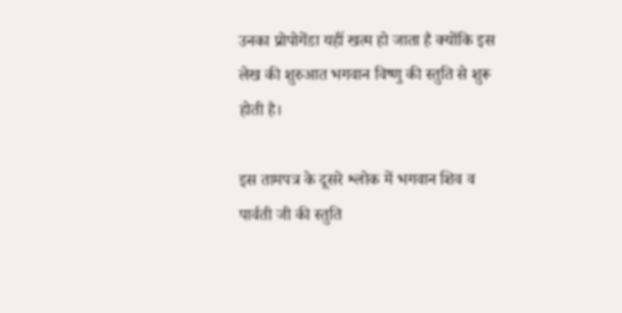उनका प्रोपोगेंडा यहीं खत्म हो जाता है क्योंकि इस लेख की शुरुआत भगवान विष्णु की स्तुति से शुरू होती है।

इस तामपत्र के दूसरे श्लोक में भगवान शिव व पार्वती जी की स्तुति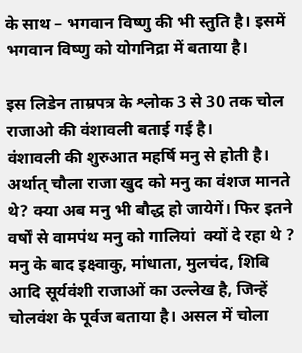के साथ – भगवान विष्णु की भी स्तुति है। इसमें भगवान विष्णु को योगनिद्रा में बताया है।

इस लिडेन ताम्रपत्र के श्लोक 3 से 30 तक चोल राजाओ की वंशावली बताई गई है।
वंशावली की शुरुआत महर्षि मनु से होती है। अर्थात् चौला राजा खुद को मनु का वंशज मानते थे? क्या अब मनु भी बौद्ध हो जायेगें। फिर इतने वर्षों से वामपंथ मनु को गालियां  क्यों दे रहा थे ?
मनु के बाद इक्ष्वाकु, मांधाता, मुलचंद, शिबि आदि सूर्यवंशी राजाओं का उल्लेख है, जिन्हें चोलवंश के पूर्वज बताया है। असल में चोला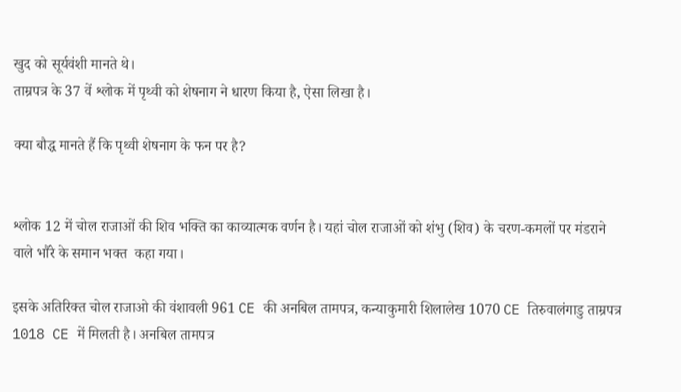खुद को सूर्यवंशी मानते थे।
ताम्रपत्र के 37 वें श्लोक में पृथ्वी को शेषनाग ने धारण किया है, ऐसा लिखा है।

क्या बौद्ध मानते हैं कि पृथ्वी शेषनाग के फन पर है?


श्लोक 12 में चोल राजाओं की शिव भक्ति का काव्यात्मक वर्णन है। यहां चोल राजाओं को शंभु (शिव) के चरण-कमलों पर मंडराने वाले भौंरे के समान भक्त  कहा गया।

इसके अतिरिक्त चोल राजाओ की वंशावली 961 CE की अनबिल तामपत्र, कन्याकुमारी शिलालेख 1070 CE तिरुवालंगाडु ताम्रपत्र 1018 CE में मिलती है। अनबिल तामपत्र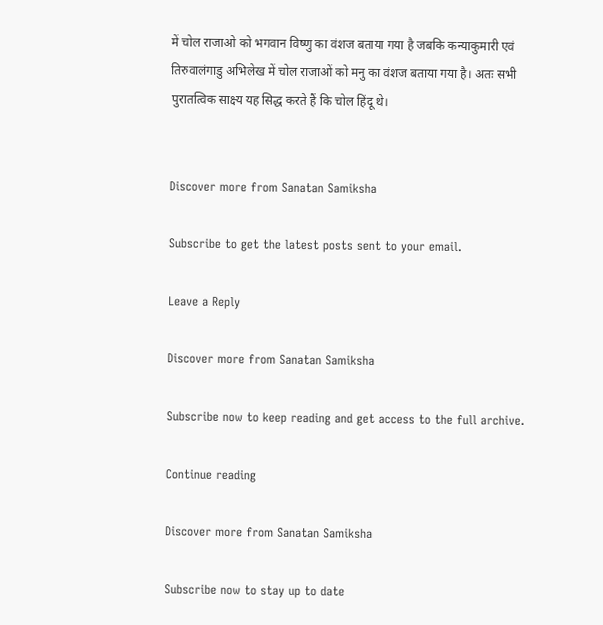में चोल राजाओ को भगवान विष्णु का वंशज बताया गया है जबकि कन्याकुमारी एवं तिरुवालंगाडु अभिलेख में चोल राजाओं को मनु का वंशज बताया गया है। अतः सभी पुरातत्विक साक्ष्य यह सिद्ध करते हैं कि चोल हिंदू थे।


Discover more from Sanatan Samiksha

Subscribe to get the latest posts sent to your email.

Leave a Reply

Discover more from Sanatan Samiksha

Subscribe now to keep reading and get access to the full archive.

Continue reading

Discover more from Sanatan Samiksha

Subscribe now to stay up to date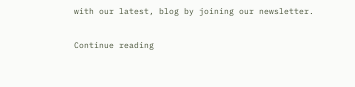with our latest, blog by joining our newsletter.

Continue reading